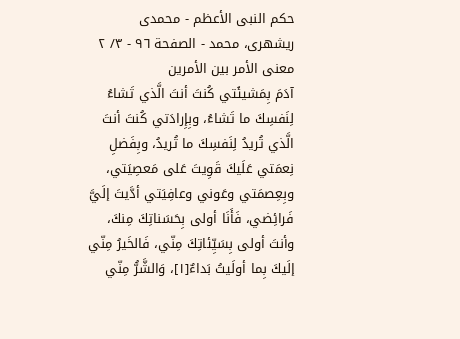حكم النبى الأعظم - محمدی ریشهری، محمد - الصفحة ٩٦ - ٣/ ٢ معنى الأمر بين الأمرين
آدَمَ بِمَشيئَتي كُنتَ أنتَ الَّذي تَشاءُ لِنَفسِكَ ما تَشاءُ، وبِإِرادَتي كُنتَ أنتَ الَّذي تُريدُ لِنَفسِكَ ما تُريدُ، وبِفَضلِ نِعمَتي عَلَيكَ قَوِيتَ عَلى مَعصِيَتي، وبِعِصمَتي وعَوني وعافِيَتي أدَّيتَ إلَيَّ فَرائِضي، فَأَنَا أولى بِحَسَناتِكَ مِنكَ، وأنتَ أولى بِسَيِّئاتِكَ مِنّي، فَالخَيرُ مِنّي إلَيكَ بِما أولَيتُ بَداءٌ[١]، وَالشَّرُّ مِنّي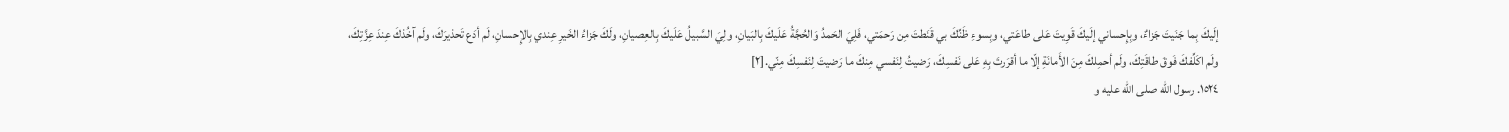إلَيكَ بِما جَنَيتَ جَزاءٌ، وبِإِحساني إلَيكَ قَوِيتَ عَلى طاعَتي، وبِسوءِ ظَنِّكَ بي قَنَطتَ مِن رَحمَتي، فَلِيَ الحَمدُ وَالحُجَّةُ عَلَيكَ بِالبَيانِ، ولِيَ السَّبيلُ عَلَيكَ بِالعِصيانِ، ولَكَ جَزاءُ الخَيرِ عِندي بِالإِحسانِ، لَم أدَع تَحذيرَكَ، ولَم آخُذكَ عِندَ عِزَّتِكَ، ولَم اكَلِّفكَ فَوقَ طاقَتِكَ، ولَم أحمِلكَ مِنَ الأَمانَةِ إلّا ما أقرَرتَ بِهِ عَلى نَفسِكَ، رَضيتُ لِنَفسي مِنكَ ما رَضيتَ لِنَفسِكَ مِنّي.[٢]
١٥٢٤. رسول اللّه صلى اللّه عليه و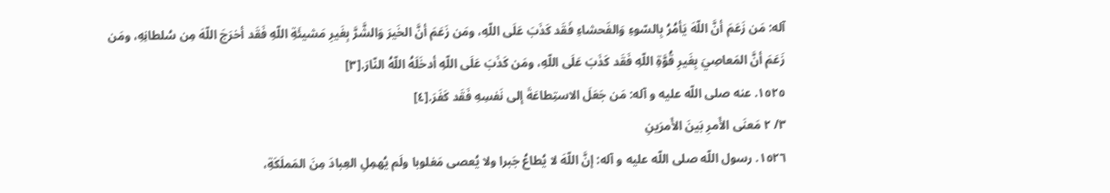آله: مَن زَعَمَ أنَّ اللّهَ يَأمُرُ بِالسّوءِ وَالفَحشاءِ فَقَد كَذَبَ عَلَى اللّهِ، ومَن زَعَمَ أنَّ الخَيرَ وَالشَّرَّ بِغَيرِ مَشيئَةِ اللّهِ فَقَد أخرَجَ اللّهَ مِن سُلطانِهِ، ومَن زَعَمَ أنَّ المَعاصِيَ بِغَيرِ قُوَّةِ اللّهِ فَقَد كَذَبَ عَلَى اللّهِ، ومَن كَذَبَ عَلَى اللّهِ أدخَلَهُ اللّهُ النّارَ.[٣]
١٥٢٥. عنه صلى اللّه عليه و آله: مَن جَعَلَ الاستِطاعَةَ إلى نَفسِهِ فَقَد كَفَرَ.[٤]
٣/ ٢ مَعنَى الأَمرِ بَينَ الأَمرَينِ
١٥٢٦. رسول اللّه صلى اللّه عليه و آله: إنَّ اللّهَ لا يُطاعُ جَبرا ولا يُعصى مَغلوبا ولَم يُهمِلِ العِبادَ مِنَ المَملَكَةِ،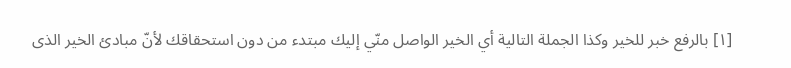[١] بالرفع خبر للخير وكذا الجملة التالية أي الخير الواصل منّي إليك مبتدء من دون استحقاقك لأنّ مبادئ الخير الذى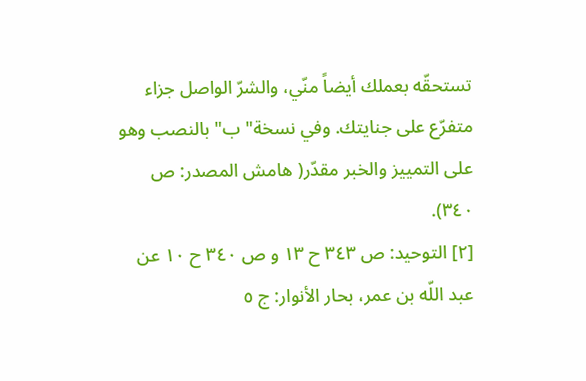تستحقّه بعملك أيضاً منّي، والشرّ الواصل جزاء متفرّع على جنايتك. وفي نسخة" ب" بالنصب وهو على التمييز والخبر مقدّر( هامش المصدر: ص ٣٤٠).
[٢] التوحيد: ص ٣٤٣ ح ١٣ و ص ٣٤٠ ح ١٠ عن عبد اللّه بن عمر، بحار الأنوار: ج ٥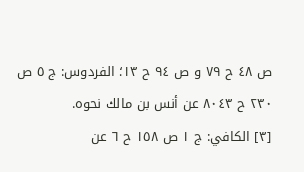ص ٤٨ ح ٧٩ و ص ٩٤ ح ١٣؛ الفردوس: ج ٥ ص ٢٣٠ ح ٨٠٤٣ عن أنس بن مالك نحوه.
[٣] الكافي: ج ١ ص ١٥٨ ح ٦ عن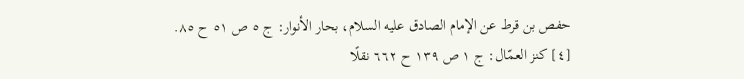حفص بن قرط عن الإمام الصادق عليه السلام، بحار الأنوار: ج ٥ ص ٥١ ح ٨٥.
[٤] كنز العمّال: ج ١ ص ١٣٩ ح ٦٦٢ نقلًا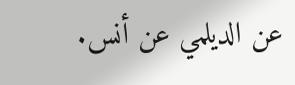عن الديلمي عن أنس.